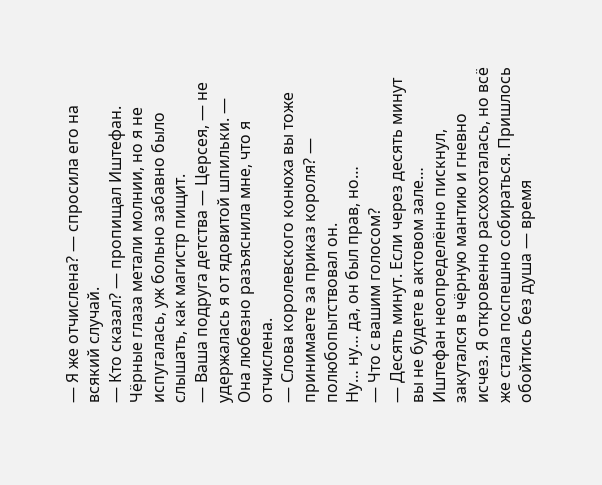— Я же отчислена? — спросила его на всякий случай.
— Кто сказал? — пропищал Иштефан.
Чёрные глаза метали молнии, но я не испугалась, уж больно забавно было слышать, как магистр пищит.
— Ваша подруга детства — Церсея, — не удержалась я от ядовитой шпильки. — Она любезно разъяснила мне, что я отчислена.
— Слова королевского конюха вы тоже принимаете за приказ короля? — полюбопытствовал он.
Ну… ну… да, он был прав, но…
— Что с вашим голосом?
— Десять минут. Если через десять минут вы не будете в актовом зале…
Иштефан неопределённо пискнул, закутался в чёрную мантию и гневно исчез. Я откровенно расхохоталась, но всё же стала поспешно собираться. Пришлось обойтись без душа — время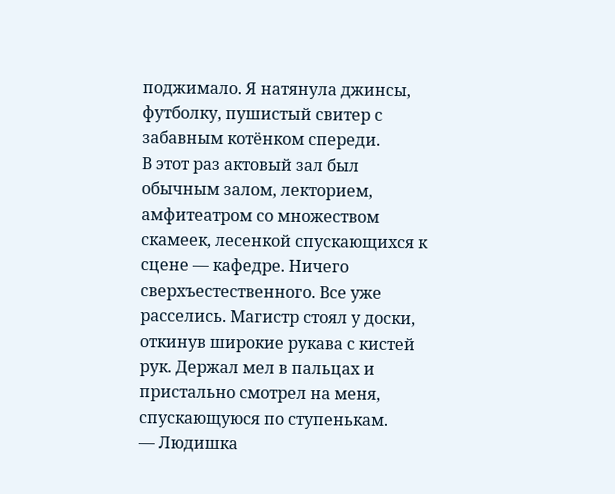поджимало. Я натянула джинсы, футболку, пушистый свитер с забавным котёнком спереди.
В этот раз актовый зал был обычным залом, лекторием, амфитеатром со множеством скамеек, лесенкой спускающихся к сцене — кафедре. Ничего сверхъестественного. Все уже расселись. Магистр стоял у доски, откинув широкие рукава с кистей рук. Держал мел в пальцах и пристально смотрел на меня, спускающуюся по ступенькам.
— Людишка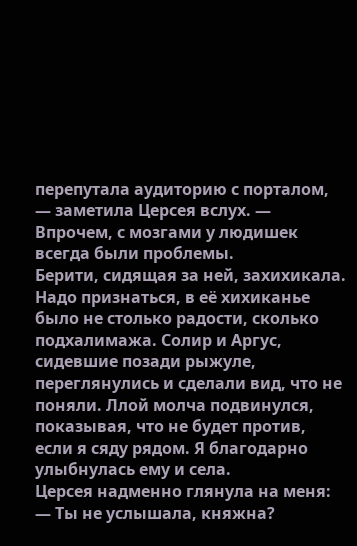перепутала аудиторию с порталом, — заметила Церсея вслух. — Впрочем, с мозгами у людишек всегда были проблемы.
Берити, сидящая за ней, захихикала. Надо признаться, в её хихиканье было не столько радости, сколько подхалимажа. Солир и Аргус, сидевшие позади рыжуле, переглянулись и сделали вид, что не поняли. Ллой молча подвинулся, показывая, что не будет против, если я сяду рядом. Я благодарно улыбнулась ему и села.
Церсея надменно глянула на меня:
— Ты не услышала, княжна?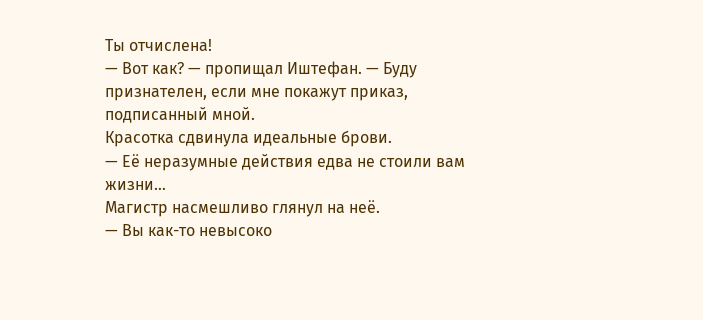Ты отчислена!
— Вот как? — пропищал Иштефан. — Буду признателен, если мне покажут приказ, подписанный мной.
Красотка сдвинула идеальные брови.
— Её неразумные действия едва не стоили вам жизни…
Магистр насмешливо глянул на неё.
— Вы как-то невысоко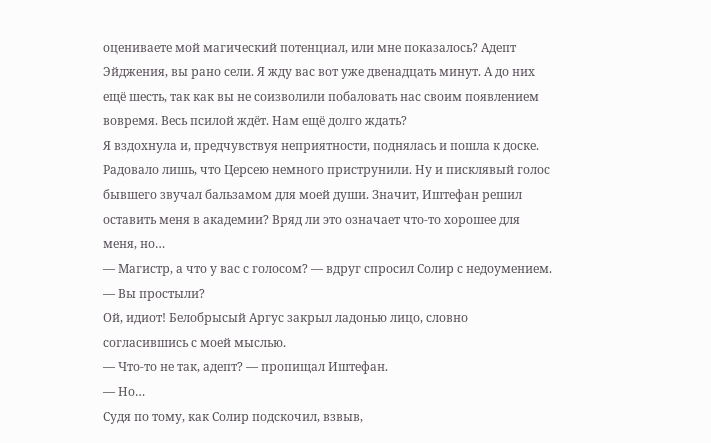оцениваете мой магический потенциал, или мне показалось? Адепт Эйджения, вы рано сели. Я жду вас вот уже двенадцать минут. А до них ещё шесть, так как вы не соизволили побаловать нас своим появлением вовремя. Весь псилой ждёт. Нам ещё долго ждать?
Я вздохнула и, предчувствуя неприятности, поднялась и пошла к доске. Радовало лишь, что Церсею немного приструнили. Ну и писклявый голос бывшего звучал бальзамом для моей души. Значит, Иштефан решил оставить меня в академии? Вряд ли это означает что-то хорошее для меня, но…
— Магистр, а что у вас с голосом? — вдруг спросил Солир с недоумением. — Вы простыли?
Ой, идиот! Белобрысый Аргус закрыл ладонью лицо, словно согласившись с моей мыслью.
— Что-то не так, адепт? — пропищал Иштефан.
— Но…
Судя по тому, как Солир подскочил, взвыв,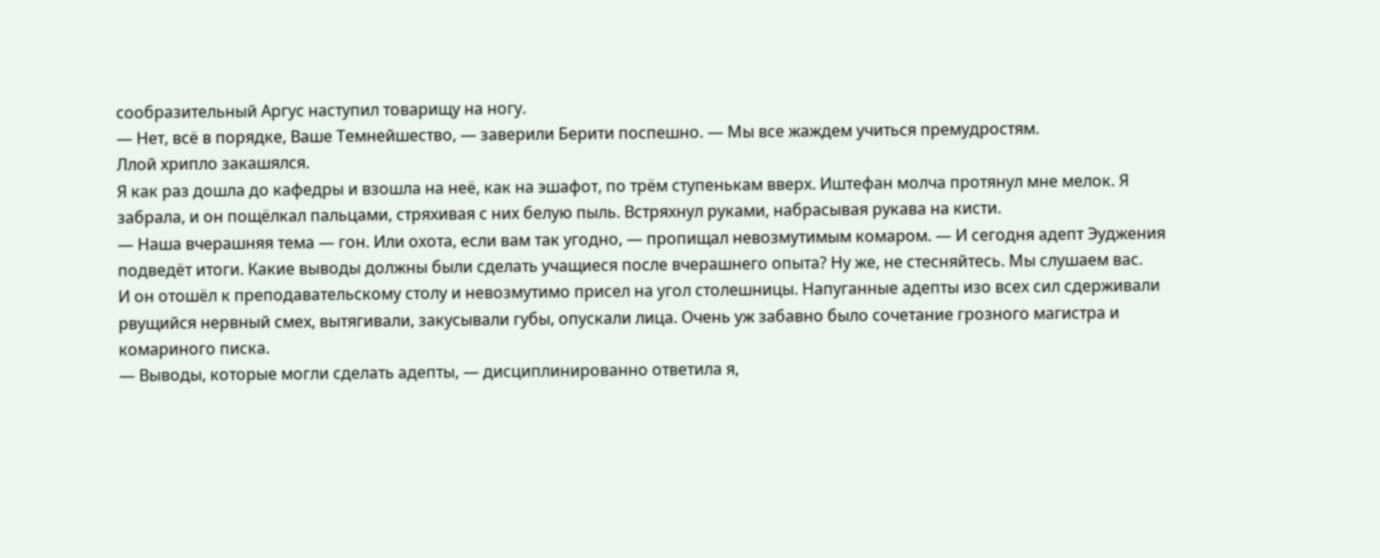сообразительный Аргус наступил товарищу на ногу.
— Нет, всё в порядке, Ваше Темнейшество, — заверили Берити поспешно. — Мы все жаждем учиться премудростям.
Ллой хрипло закашялся.
Я как раз дошла до кафедры и взошла на неё, как на эшафот, по трём ступенькам вверх. Иштефан молча протянул мне мелок. Я забрала, и он пощёлкал пальцами, стряхивая с них белую пыль. Встряхнул руками, набрасывая рукава на кисти.
— Наша вчерашняя тема — гон. Или охота, если вам так угодно, — пропищал невозмутимым комаром. — И сегодня адепт Эуджения подведёт итоги. Какие выводы должны были сделать учащиеся после вчерашнего опыта? Ну же, не стесняйтесь. Мы слушаем вас.
И он отошёл к преподавательскому столу и невозмутимо присел на угол столешницы. Напуганные адепты изо всех сил сдерживали рвущийся нервный смех, вытягивали, закусывали губы, опускали лица. Очень уж забавно было сочетание грозного магистра и комариного писка.
— Выводы, которые могли сделать адепты, — дисциплинированно ответила я,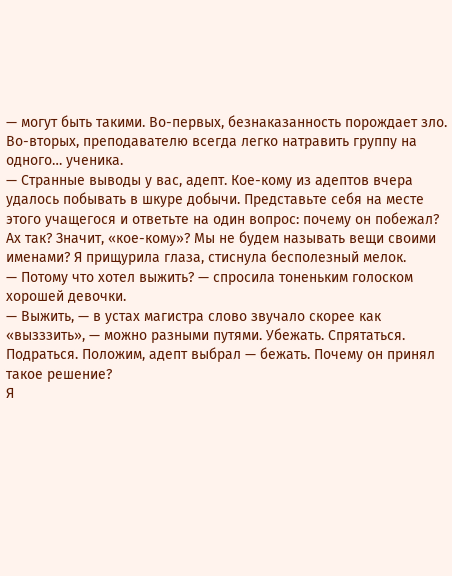— могут быть такими. Во-первых, безнаказанность порождает зло. Во-вторых, преподавателю всегда легко натравить группу на одного… ученика.
— Странные выводы у вас, адепт. Кое-кому из адептов вчера удалось побывать в шкуре добычи. Представьте себя на месте этого учащегося и ответьте на один вопрос: почему он побежал?
Ах так? Значит, «кое-кому»? Мы не будем называть вещи своими именами? Я прищурила глаза, стиснула бесполезный мелок.
— Потому что хотел выжить? — спросила тоненьким голоском хорошей девочки.
— Выжить, — в устах магистра слово звучало скорее как «вызззить», — можно разными путями. Убежать. Спрятаться. Подраться. Положим, адепт выбрал — бежать. Почему он принял такое решение?
Я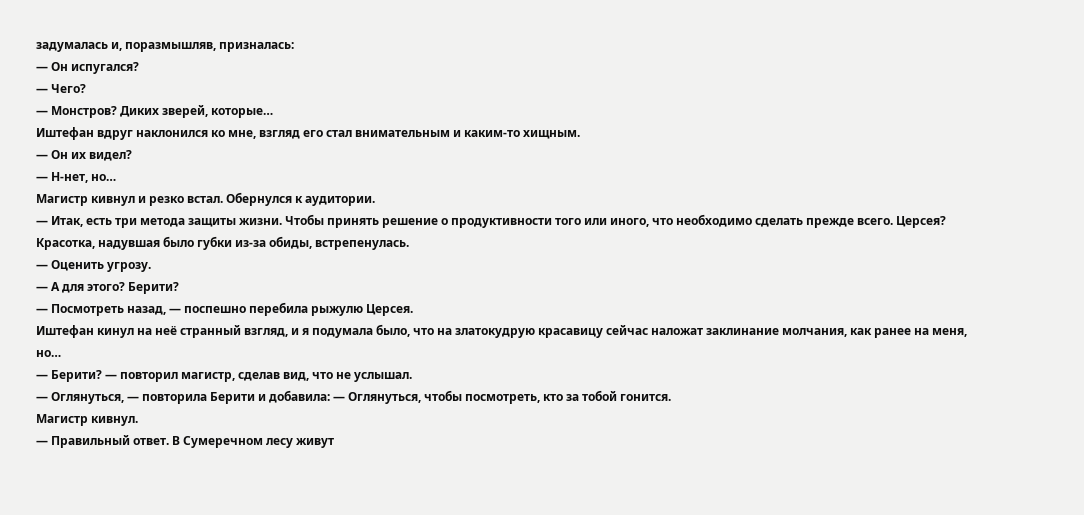задумалась и, поразмышляв, призналась:
— Он испугался?
— Чего?
— Монстров? Диких зверей, которые…
Иштефан вдруг наклонился ко мне, взгляд его стал внимательным и каким-то хищным.
— Он их видел?
— Н-нет, но…
Магистр кивнул и резко встал. Обернулся к аудитории.
— Итак, есть три метода защиты жизни. Чтобы принять решение о продуктивности того или иного, что необходимо сделать прежде всего. Церсея?
Красотка, надувшая было губки из-за обиды, встрепенулась.
— Оценить угрозу.
— А для этого? Берити?
— Посмотреть назад, — поспешно перебила рыжулю Церсея.
Иштефан кинул на неё странный взгляд, и я подумала было, что на златокудрую красавицу сейчас наложат заклинание молчания, как ранее на меня, но…
— Берити? — повторил магистр, сделав вид, что не услышал.
— Оглянуться, — повторила Берити и добавила: — Оглянуться, чтобы посмотреть, кто за тобой гонится.
Магистр кивнул.
— Правильный ответ. В Сумеречном лесу живут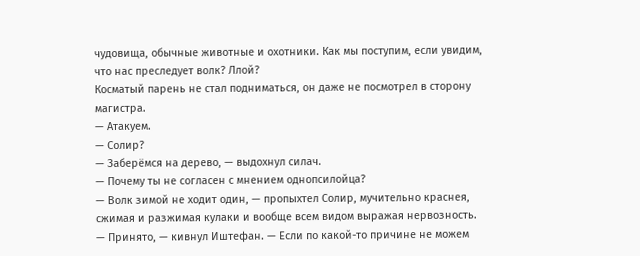чудовища, обычные животные и охотники. Как мы поступим, если увидим, что нас преследует волк? Ллой?
Косматый парень не стал подниматься, он даже не посмотрел в сторону магистра.
— Атакуем.
— Солир?
— Заберёмся на дерево, — выдохнул силач.
— Почему ты не согласен с мнением однопсилойца?
— Волк зимой не ходит один, — пропыхтел Солир, мучительно краснея, сжимая и разжимая кулаки и вообще всем видом выражая нервозность.
— Принято, — кивнул Иштефан. — Если по какой-то причине не можем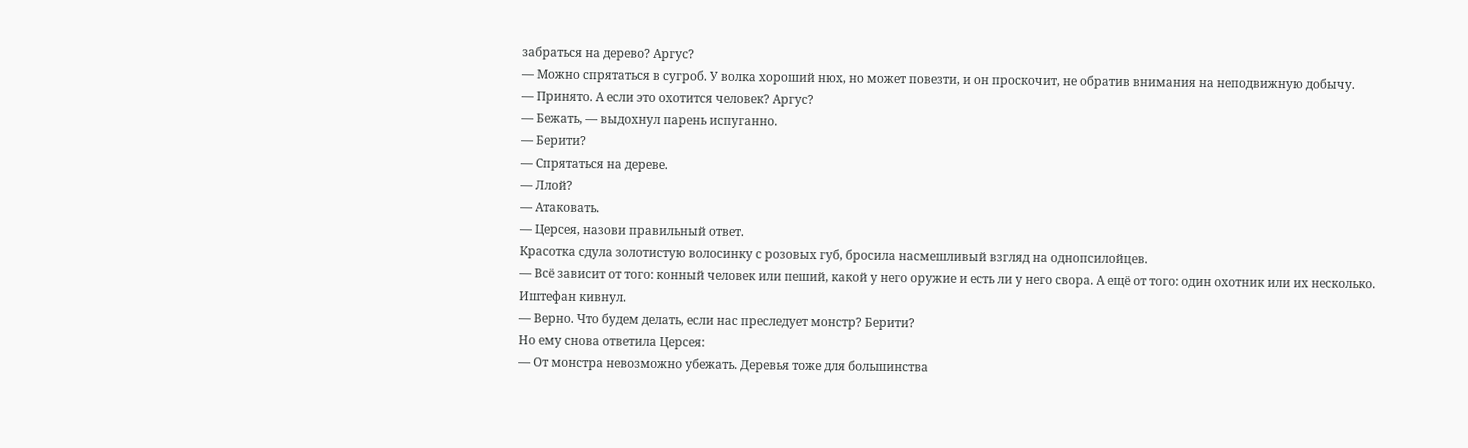забраться на дерево? Аргус?
— Можно спрятаться в сугроб. У волка хороший нюх, но может повезти, и он проскочит, не обратив внимания на неподвижную добычу.
— Принято. А если это охотится человек? Аргус?
— Бежать, — выдохнул парень испуганно.
— Берити?
— Спрятаться на дереве.
— Ллой?
— Атаковать.
— Церсея, назови правильный ответ.
Красотка сдула золотистую волосинку с розовых губ, бросила насмешливый взгляд на однопсилойцев.
— Всё зависит от того: конный человек или пеший, какой у него оружие и есть ли у него свора. А ещё от того: один охотник или их несколько.
Иштефан кивнул.
— Верно. Что будем делать, если нас преследует монстр? Берити?
Но ему снова ответила Церсея:
— От монстра невозможно убежать. Деревья тоже для большинства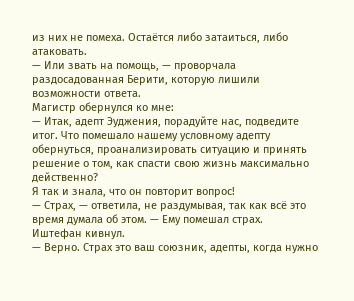из них не помеха. Остаётся либо затаиться, либо атаковать.
— Или звать на помощь, — проворчала раздосадованная Берити, которую лишили возможности ответа.
Магистр обернулся ко мне:
— Итак, адепт Эуджения, порадуйте нас, подведите итог. Что помешало нашему условному адепту обернуться, проанализировать ситуацию и принять решение о том, как спасти свою жизнь максимально действенно?
Я так и знала, что он повторит вопрос!
— Страх, — ответила, не раздумывая, так как всё это время думала об этом. — Ему помешал страх.
Иштефан кивнул.
— Верно. Страх это ваш союзник, адепты, когда нужно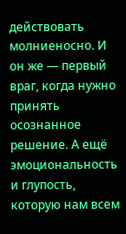действовать молниеносно. И он же — первый враг, когда нужно принять осознанное решение. А ещё эмоциональность и глупость, которую нам всем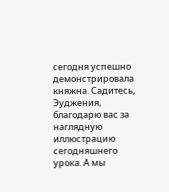сегодня успешно демонстрировала княжна. Садитесь, Эуджения, благодарю вас за наглядную иллюстрацию сегодняшнего урока. А мы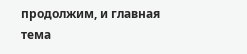продолжим, и главная тема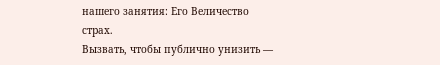нашего занятия: Его Величество страх.
Вызвать, чтобы публично унизить —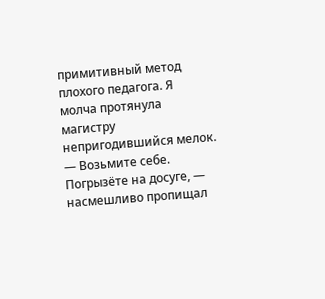примитивный метод плохого педагога. Я молча протянула магистру непригодившийся мелок.
— Возьмите себе. Погрызёте на досуге, — насмешливо пропищал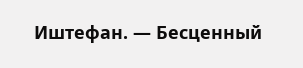Иштефан. — Бесценный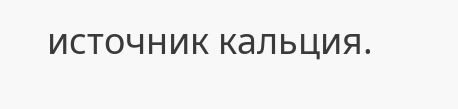источник кальция.